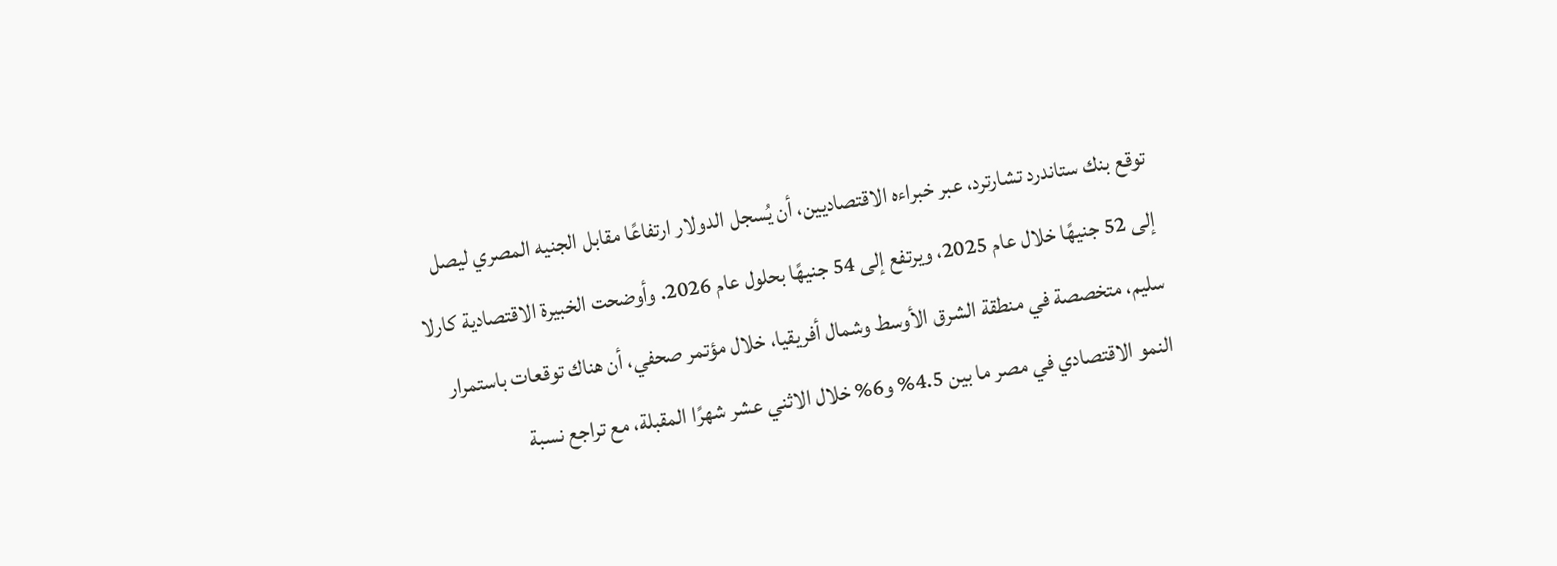توقع بنك ستاندرد تشارترد، عبر خبراءه الاقتصاديين، أن يُسجل الدولار ارتفاعًا مقابل الجنيه المصري ليصل إلى 52 جنيهًا خلال عام 2025، ويرتفع إلى 54 جنيهًا بحلول عام 2026. وأوضحت الخبيرة الاقتصادية كارلا سليم، متخصصة في منطقة الشرق الأوسط وشمال أفريقيا، خلال مؤتمر صحفي، أن هناك توقعات باستمرار النمو الاقتصادي في مصر ما بين 4.5% و6% خلال الاثني عشر شهرًا المقبلة، مع تراجع نسبة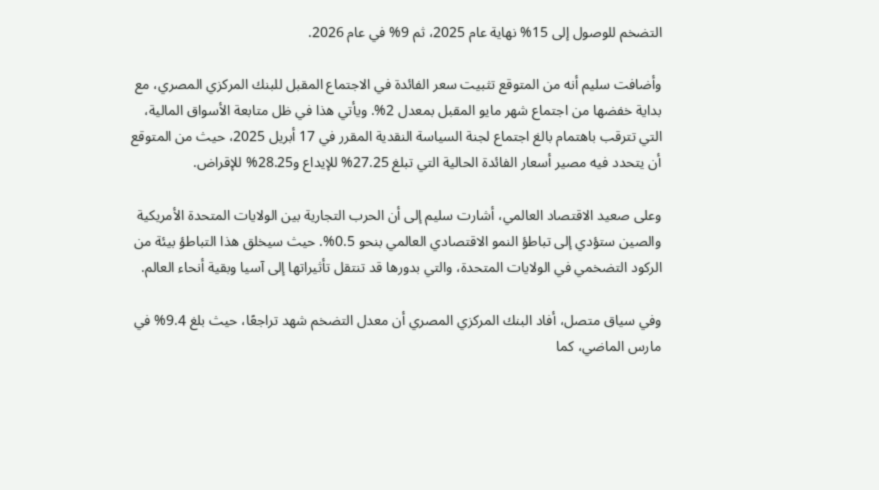التضخم للوصول إلى 15% نهاية عام 2025، ثم 9% في عام 2026.

وأضافت سليم أنه من المتوقع تثبيت سعر الفائدة في الاجتماع المقبل للبنك المركزي المصري، مع بداية خفضها من اجتماع شهر مايو المقبل بمعدل 2%. ويأتي هذا في ظل متابعة الأسواق المالية، التي تترقب باهتمام بالغ اجتماع لجنة السياسة النقدية المقرر في 17 أبريل 2025، حيث من المتوقع أن يتحدد فيه مصير أسعار الفائدة الحالية التي تبلغ 27.25% للإيداع و28.25% للإقراض.

وعلى صعيد الاقتصاد العالمي، أشارت سليم إلى أن الحرب التجارية بين الولايات المتحدة الأمريكية والصين ستؤدي إلى تباطؤ النمو الاقتصادي العالمي بنحو 0.5%. حيث سيخلق هذا التباطؤ بيئة من الركود التضخمي في الولايات المتحدة، والتي بدورها قد تنتقل تأثيراتها إلى آسيا وبقية أنحاء العالم.

وفي سياق متصل، أفاد البنك المركزي المصري أن معدل التضخم شهد تراجعًا، حيث بلغ 9.4% في مارس الماضي، كما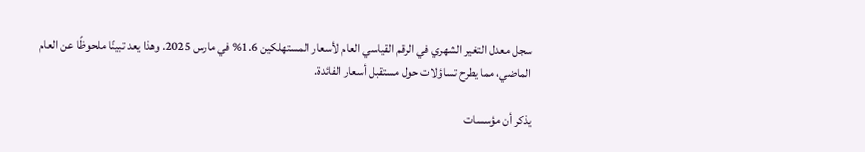سجل معدل التغير الشهري في الرقم القياسي العام لأسعار المستهلكين 1.6% في مارس 2025. وهذا يعد تبينًا ملحوظًا عن العام الماضي، مما يطرح تساؤلات حول مستقبل أسعار الفائدة.

يذكر أن مؤسسات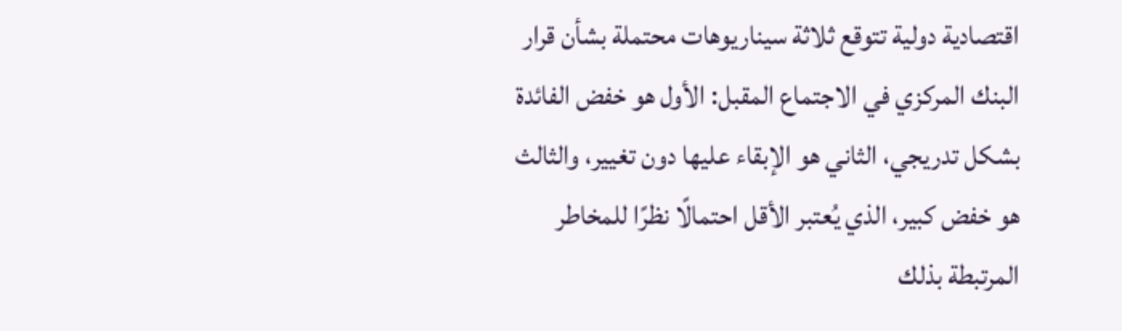اقتصادية دولية تتوقع ثلاثة سيناريوهات محتملة بشأن قرار البنك المركزي في الاجتماع المقبل: الأول هو خفض الفائدة بشكل تدريجي، الثاني هو الإبقاء عليها دون تغيير، والثالث هو خفض كبير، الذي يُعتبر الأقل احتمالًا نظرًا للمخاطر المرتبطة بذلك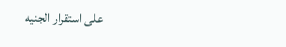على استقرار الجنيه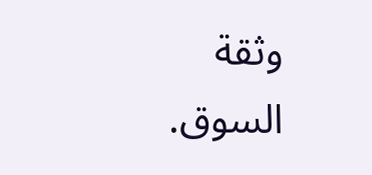وثقة السوق.